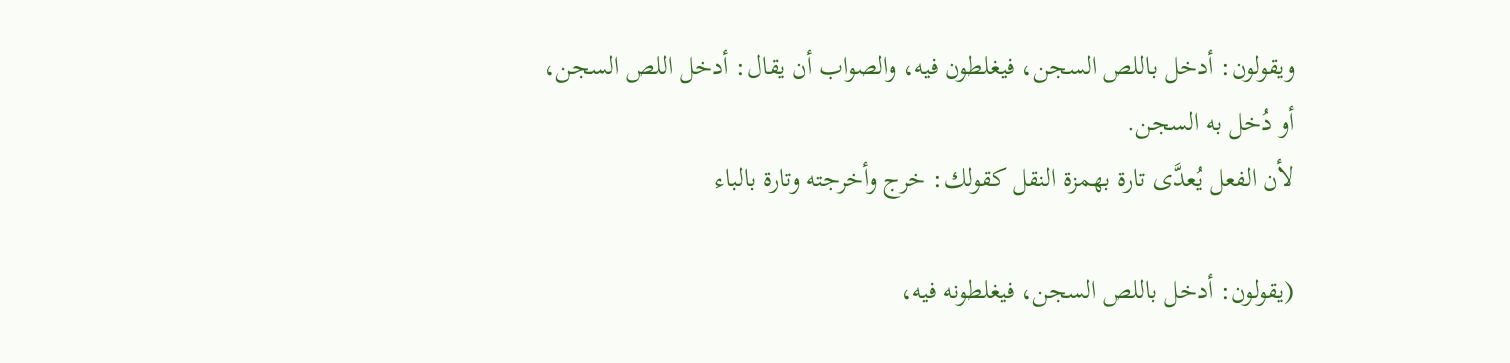ويقولون: أدخل باللص السجن، فيغلطون فيه، والصواب أن يقال: أدخل اللص السجن، أو دُخل به السجن.
لأن الفعل يُعدَّى تارة بهمزة النقل كقولك: خرج وأخرجته وتارة بالباء

(يقولون: أدخل باللص السجن، فيغلطونه فيه،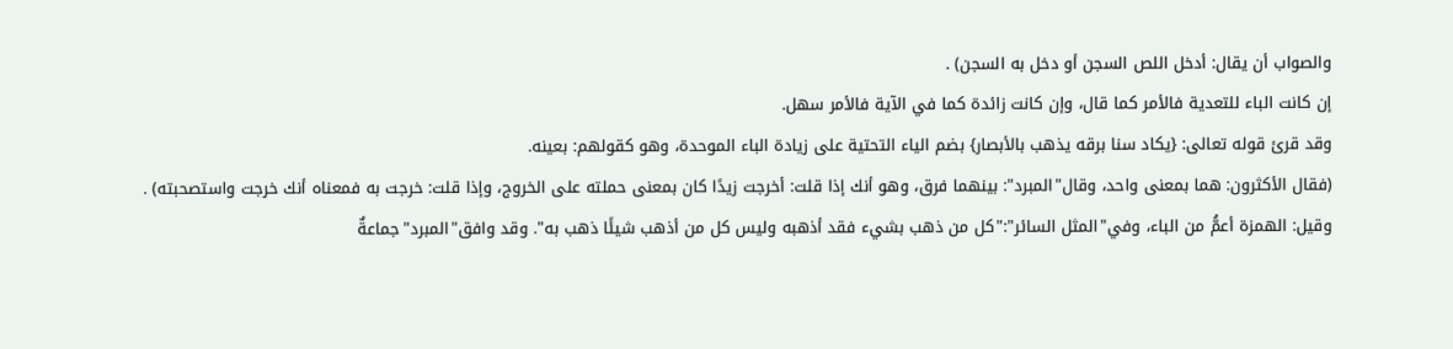والصواب أن يقال: أدخل اللص السجن أو دخل به السجن) .
إن كانت الباء للتعدية فالأمر كما قال، وإن كانت زائدة كما في الآية فالأمر سهل.
وقد قرئ قوله تعالى: {يكاد سنا برقه يذهب بالأبصار} بضم الياء التحتية على زيادة الباء الموحدة، وهو كقولهم: بعينه.
(فقال الأكثرون: هما بمعنى واحد، وقال"المبرد": بينهما فرق، وهو أنك إذا قلت: أخرجت زيدًا كان بمعنى حملته على الخروج، وإذا قلت: خرجت به فمعناه أنك خرجت واستصحبته) .
وقيل: الهمزة أعمُّ من الباء، وفي"المثل السائر":"كل من ذهب بشيء فقد أذهبه وليس كل من أذهب شيئًا ذهب به". وقد وافق"المبرد"جماعةٌ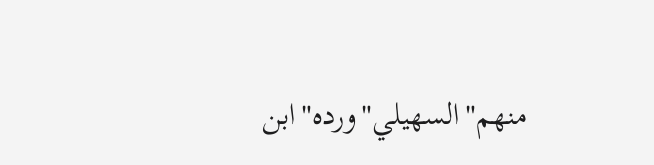منهم"السهيلي"ورده"ابن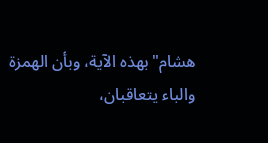هشام"بهذه الآية، وبأن الهمزة والباء يتعاقبان،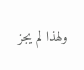ولهذا لم يجز